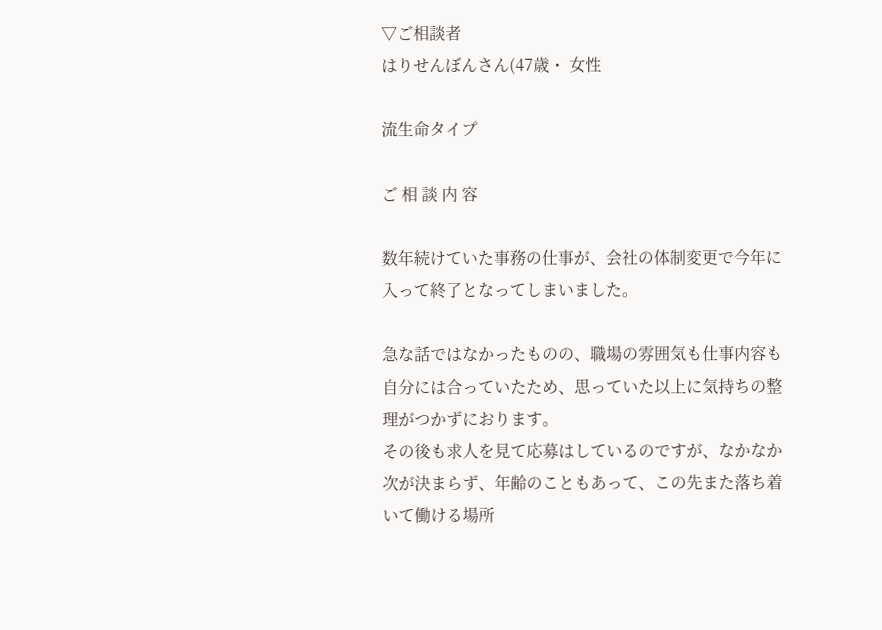▽ご相談者
はりせんぼんさん(47歳・ 女性

流生命タイプ

ご 相 談 内 容

数年続けていた事務の仕事が、会社の体制変更で今年に入って終了となってしまいました。

急な話ではなかったものの、職場の雰囲気も仕事内容も自分には合っていたため、思っていた以上に気持ちの整理がつかずにおります。
その後も求人を見て応募はしているのですが、なかなか次が決まらず、年齢のこともあって、この先また落ち着いて働ける場所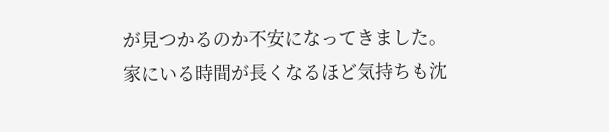が見つかるのか不安になってきました。
家にいる時間が長くなるほど気持ちも沈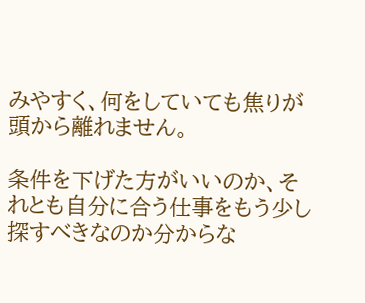みやすく、何をしていても焦りが頭から離れません。

条件を下げた方がいいのか、それとも自分に合う仕事をもう少し探すべきなのか分からな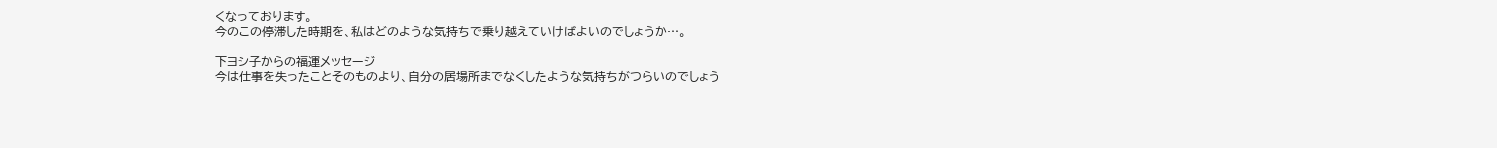くなっております。
今のこの停滞した時期を、私はどのような気持ちで乗り越えていけばよいのでしょうか…。

下ヨシ子からの福運メッセージ
今は仕事を失ったことそのものより、自分の居場所までなくしたような気持ちがつらいのでしょう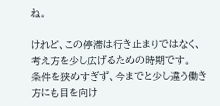ね。

けれど、この停滞は行き止まりではなく、考え方を少し広げるための時期です。
条件を狭めすぎず、今までと少し違う働き方にも目を向け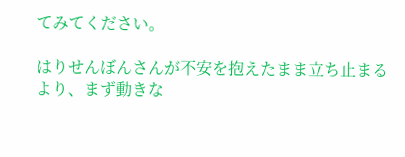てみてください。

はりせんぼんさんが不安を抱えたまま立ち止まるより、まず動きな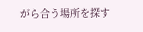がら合う場所を探す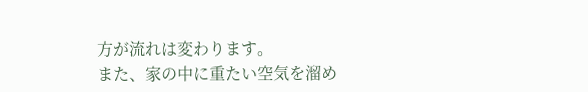方が流れは変わります。
また、家の中に重たい空気を溜め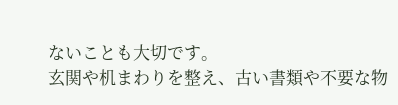ないことも大切です。
玄関や机まわりを整え、古い書類や不要な物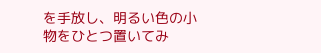を手放し、明るい色の小物をひとつ置いてみ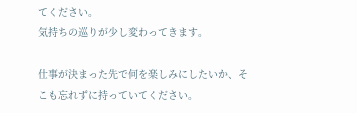てください。
気持ちの巡りが少し変わってきます。

仕事が決まった先で何を楽しみにしたいか、そこも忘れずに持っていてください。